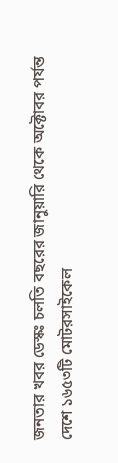জনতার খবর ডেস্কঃ চলতি বছরের জানুয়ারি থেকে অক্টোবর পর্যন্ত দেশে ১৬৫৩টি মোটরসাইকেল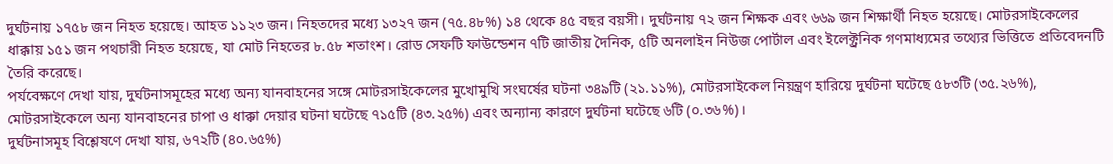দুর্ঘটনায় ১৭৫৮ জন নিহত হয়েছে। আহত ১১২৩ জন। নিহতদের মধ্যে ১৩২৭ জন (৭৫.৪৮%) ১৪ থেকে ৪৫ বছর বয়সী। দুর্ঘটনায় ৭২ জন শিক্ষক এবং ৬৬৯ জন শিক্ষার্থী নিহত হয়েছে। মোটরসাইকেলের ধাক্কায় ১৫১ জন পথচারী নিহত হয়েছে, যা মোট নিহতের ৮.৫৮ শতাংশ। রোড সেফটি ফাউন্ডেশন ৭টি জাতীয় দৈনিক, ৫টি অনলাইন নিউজ পোর্টাল এবং ইলেক্ট্রনিক গণমাধ্যমের তথ্যের ভিত্তিতে প্রতিবেদনটি তৈরি করেছে।
পর্যবেক্ষণে দেখা যায়, দুর্ঘটনাসমূহের মধ্যে অন্য যানবাহনের সঙ্গে মোটরসাইকেলের মুখোমুখি সংঘর্ষের ঘটনা ৩৪৯টি (২১.১১%), মোটরসাইকেল নিয়ন্ত্রণ হারিয়ে দুর্ঘটনা ঘটেছে ৫৮৩টি (৩৫.২৬%), মোটরসাইকেলে অন্য যানবাহনের চাপা ও ধাক্কা দেয়ার ঘটনা ঘটেছে ৭১৫টি (৪৩.২৫%) এবং অন্যান্য কারণে দুর্ঘটনা ঘটেছে ৬টি (০.৩৬%)।
দুর্ঘটনাসমূহ বিশ্লেষণে দেখা যায়, ৬৭২টি (৪০.৬৫%)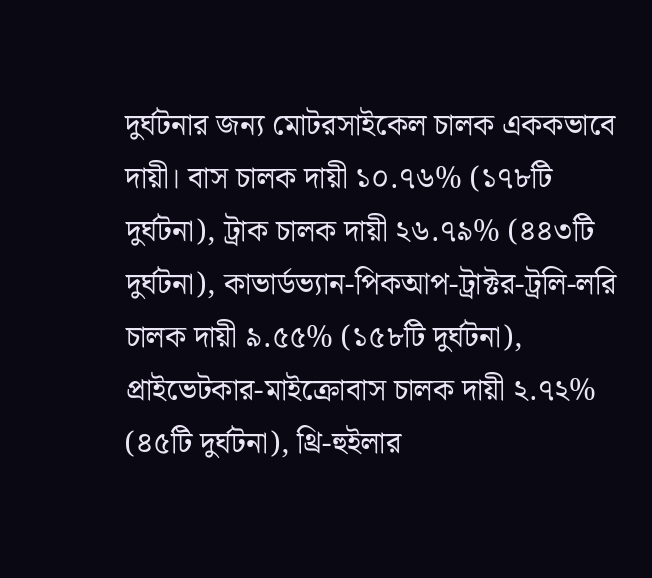দুর্ঘটনার জন্য মোটরসাইকেল চালক এককভাবে দায়ী। বাস চালক দায়ী ১০.৭৬% (১৭৮টি দুর্ঘটনা), ট্রাক চালক দায়ী ২৬.৭৯% (৪৪৩টি দুর্ঘটনা), কাভার্ডভ্যান-পিকআপ-ট্রাক্টর-ট্রলি-লরি চালক দায়ী ৯.৫৫% (১৫৮টি দুর্ঘটনা), প্রাইভেটকার-মাইক্রোবাস চালক দায়ী ২.৭২% (৪৫টি দুর্ঘটনা), থ্রি-হুইলার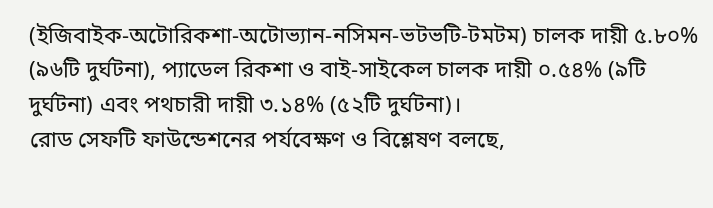(ইজিবাইক-অটোরিকশা-অটোভ্যান-নসিমন-ভটভটি-টমটম) চালক দায়ী ৫.৮০% (৯৬টি দুর্ঘটনা), প্যাডেল রিকশা ও বাই-সাইকেল চালক দায়ী ০.৫৪% (৯টি দুর্ঘটনা) এবং পথচারী দায়ী ৩.১৪% (৫২টি দুর্ঘটনা)।
রোড সেফটি ফাউন্ডেশনের পর্যবেক্ষণ ও বিশ্লেষণ বলছে,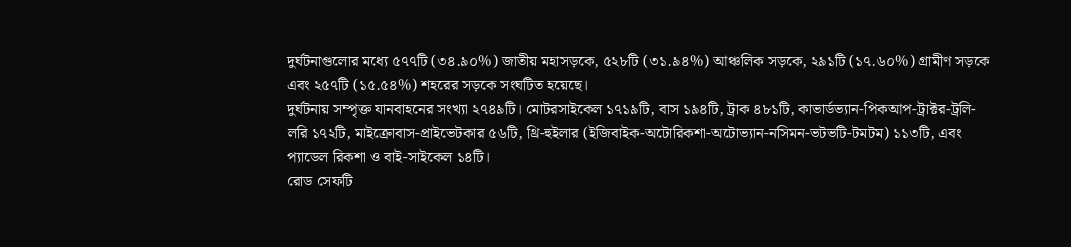দুর্ঘটনাগুলোর মধ্যে ৫৭৭টি (৩৪.৯০%) জাতীয় মহাসড়কে, ৫২৮টি (৩১.৯৪%) আঞ্চলিক সড়কে, ২৯১টি (১৭.৬০%) গ্রামীণ সড়কে এবং ২৫৭টি (১৫.৫৪%) শহরের সড়কে সংঘটিত হয়েছে।
দুর্ঘটনায় সম্পৃক্ত যানবাহনের সংখ্যা ২৭৪৯টি। মোটরসাইকেল ১৭১৯টি, বাস ১৯৪টি, ট্রাক ৪৮১টি, কাভার্ডভ্যান-পিকআপ-ট্রাক্টর-ট্রলি-লরি ১৭২টি, মাইক্রোবাস-প্রাইভেটকার ৫৬টি, থ্রি-হুইলার (ইজিবাইক-অটোরিকশা-অটোভ্যান-নসিমন-ভটভটি-টমটম) ১১৩টি, এবং প্যাডেল রিকশা ও বাই-সাইকেল ১৪টি।
রোড সেফটি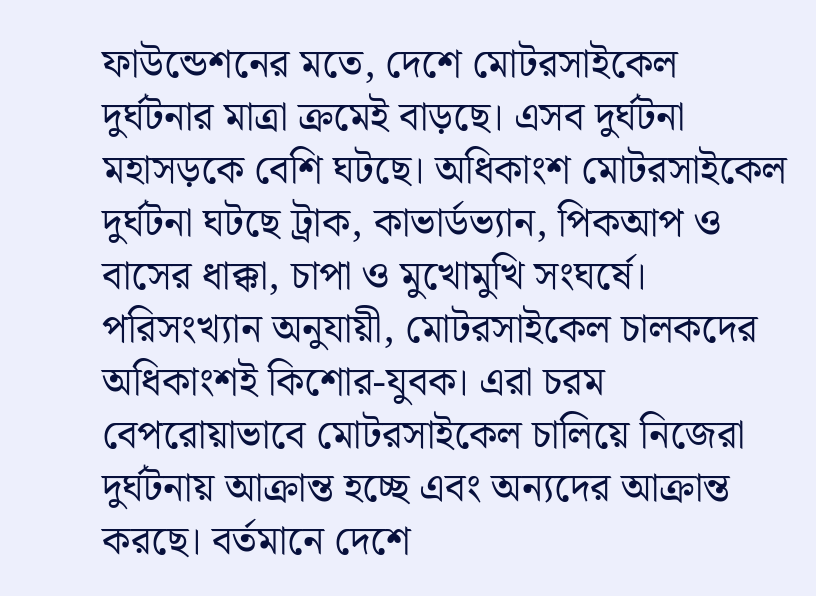ফাউন্ডেশনের মতে, দেশে মোটরসাইকেল দুর্ঘটনার মাত্রা ক্রমেই বাড়ছে। এসব দুর্ঘটনা মহাসড়কে বেশি ঘটছে। অধিকাংশ মোটরসাইকেল দুর্ঘটনা ঘটছে ট্রাক, কাভার্ডভ্যান, পিকআপ ও বাসের ধাক্কা, চাপা ও মুখোমুখি সংঘর্ষে।
পরিসংখ্যান অনুযায়ী, মোটরসাইকেল চালকদের অধিকাংশই কিশোর-যুবক। এরা চরম বেপরোয়াভাবে মোটরসাইকেল চালিয়ে নিজেরা দুর্ঘটনায় আক্রান্ত হচ্ছে এবং অন্যদের আক্রান্ত করছে। বর্তমানে দেশে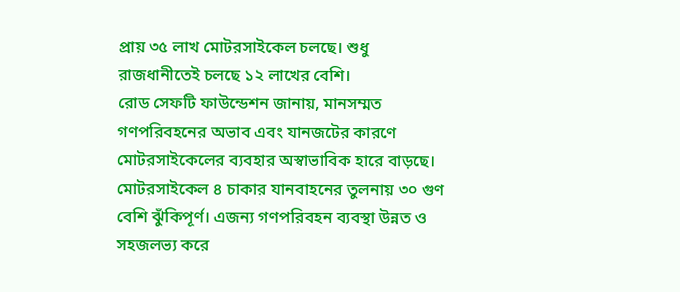প্রায় ৩৫ লাখ মোটরসাইকেল চলছে। শুধু রাজধানীতেই চলছে ১২ লাখের বেশি।
রোড সেফটি ফাউন্ডেশন জানায়, মানসম্মত গণপরিবহনের অভাব এবং যানজটের কারণে মোটরসাইকেলের ব্যবহার অস্বাভাবিক হারে বাড়ছে। মোটরসাইকেল ৪ চাকার যানবাহনের তুলনায় ৩০ গুণ বেশি ঝুঁকিপূর্ণ। এজন্য গণপরিবহন ব্যবস্থা উন্নত ও সহজলভ্য করে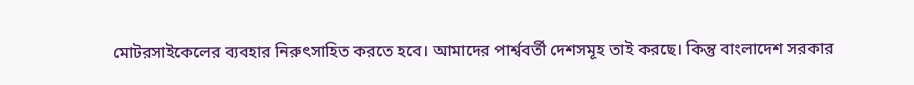মোটরসাইকেলের ব্যবহার নিরুৎসাহিত করতে হবে। আমাদের পার্শ্ববর্তী দেশসমূহ তাই করছে। কিন্তু বাংলাদেশ সরকার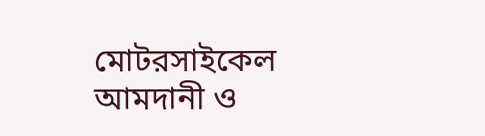মোটরসাইকেল আমদানী ও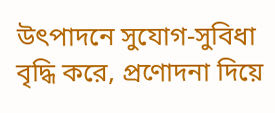উৎপাদনে সুযোগ-সুবিধা বৃদ্ধি করে, প্রণোদনা দিয়ে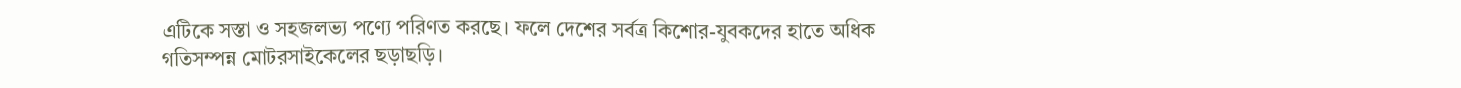এটিকে সস্তা ও সহজলভ্য পণ্যে পরিণত করছে। ফলে দেশের সর্বত্র কিশোর-যুবকদের হাতে অধিক গতিসম্পন্ন মোটরসাইকেলের ছড়াছড়ি।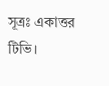সূত্রঃ একাত্তর টিভি।